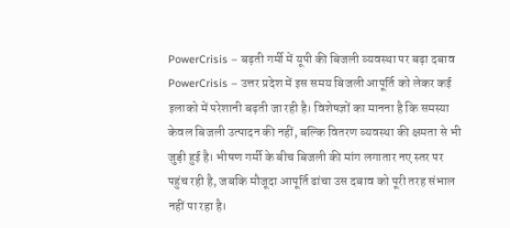PowerCrisis – बढ़ती गर्मी में यूपी की बिजली व्यवस्था पर बढ़ा दबाव
PowerCrisis – उत्तर प्रदेश में इस समय बिजली आपूर्ति को लेकर कई इलाको में परेशानी बढ़ती जा रही है। विशेषज्ञों का मानना है कि समस्या केवल बिजली उत्पादन की नहीं, बल्कि वितरण व्यवस्था की क्षमता से भी जुड़ी हुई है। भीषण गर्मी के बीच बिजली की मांग लगातार नए स्तर पर पहुंच रही है, जबकि मौजूदा आपूर्ति ढांचा उस दबाव को पूरी तरह संभाल नहीं पा रहा है।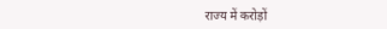राज्य में करोड़ों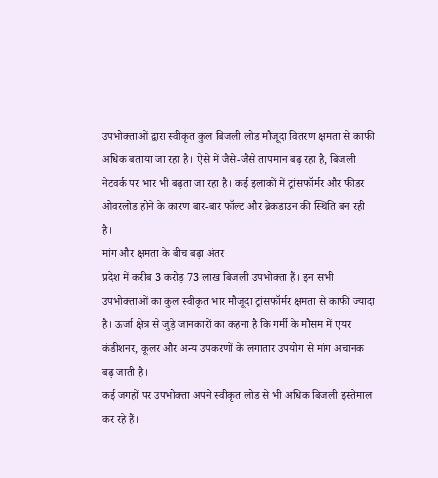उपभोक्ताओं द्वारा स्वीकृत कुल बिजली लोड मौजूदा वितरण क्षमता से काफी अधिक बताया जा रहा है। ऐसे में जैसे-जैसे तापमान बढ़ रहा है, बिजली नेटवर्क पर भार भी बढ़ता जा रहा है। कई इलाकों में ट्रांसफॉर्मर और फीडर ओवरलोड होने के कारण बार-बार फॉल्ट और ब्रेकडाउन की स्थिति बन रही है।
मांग और क्षमता के बीच बढ़ा अंतर
प्रदेश में करीब 3 करोड़ 73 लाख बिजली उपभोक्ता हैं। इन सभी उपभोक्ताओं का कुल स्वीकृत भार मौजूदा ट्रांसफॉर्मर क्षमता से काफी ज्यादा है। ऊर्जा क्षेत्र से जुड़े जानकारों का कहना है कि गर्मी के मौसम में एयर कंडीशनर, कूलर और अन्य उपकरणों के लगातार उपयोग से मांग अचानक बढ़ जाती है।
कई जगहों पर उपभोक्ता अपने स्वीकृत लोड से भी अधिक बिजली इस्तेमाल कर रहे हैं।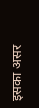इसका असर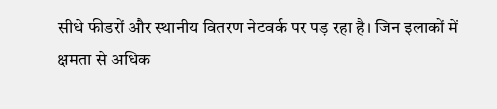सीधे फीडरों और स्थानीय वितरण नेटवर्क पर पड़ रहा है। जिन इलाकों में क्षमता से अधिक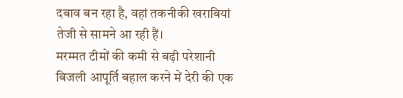दबाव बन रहा है, वहां तकनीकी खराबियां तेजी से सामने आ रही हैं।
मरम्मत टीमों की कमी से बढ़ी परेशानी
बिजली आपूर्ति बहाल करने में देरी की एक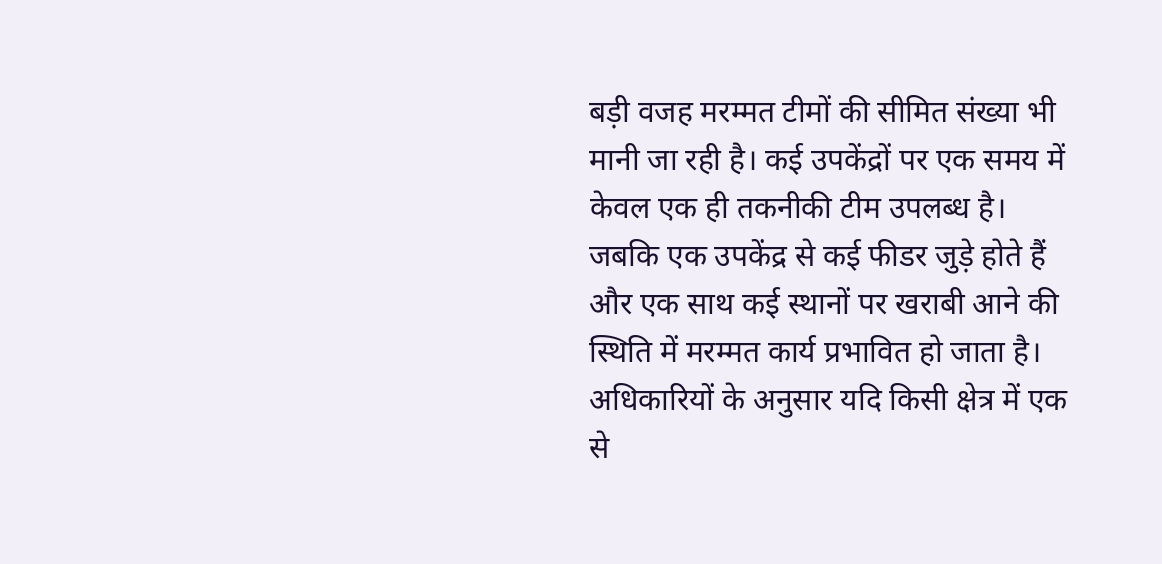बड़ी वजह मरम्मत टीमों की सीमित संख्या भी मानी जा रही है। कई उपकेंद्रों पर एक समय में केवल एक ही तकनीकी टीम उपलब्ध है। जबकि एक उपकेंद्र से कई फीडर जुड़े होते हैं और एक साथ कई स्थानों पर खराबी आने की स्थिति में मरम्मत कार्य प्रभावित हो जाता है।
अधिकारियों के अनुसार यदि किसी क्षेत्र में एक से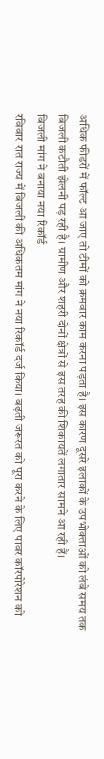अधिक फीडरों में फॉल्ट आ जाए तो टीमों को क्रमवार काम करना पड़ता है। इस कारण दूसरे इलाकों के उपभोक्ताओं को लंबे समय तक बिजली कटौती झेलनी पड़ रही है। ग्रामीण और शहरी दोनों क्षेत्रों से इस तरह की शिकायतें लगातार सामने आ रही हैं।
बिजली मांग ने बनाया नया रिकॉर्ड
रविवार रात राज्य में बिजली की अधिकतम मांग ने नया रिकॉर्ड दर्ज किया। बढ़ती जरूरत को पूरा करने के लिए पावर कॉरपोरेशन को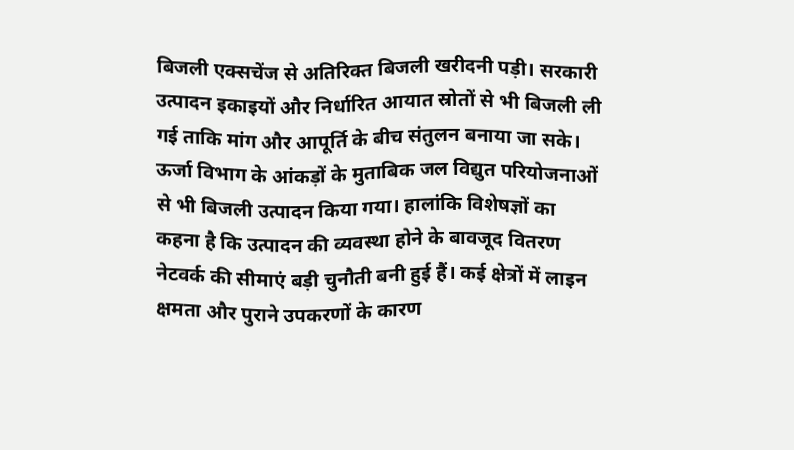बिजली एक्सचेंज से अतिरिक्त बिजली खरीदनी पड़ी। सरकारी उत्पादन इकाइयों और निर्धारित आयात स्रोतों से भी बिजली ली गई ताकि मांग और आपूर्ति के बीच संतुलन बनाया जा सके।
ऊर्जा विभाग के आंकड़ों के मुताबिक जल विद्युत परियोजनाओं से भी बिजली उत्पादन किया गया। हालांकि विशेषज्ञों का कहना है कि उत्पादन की व्यवस्था होने के बावजूद वितरण नेटवर्क की सीमाएं बड़ी चुनौती बनी हुई हैं। कई क्षेत्रों में लाइन क्षमता और पुराने उपकरणों के कारण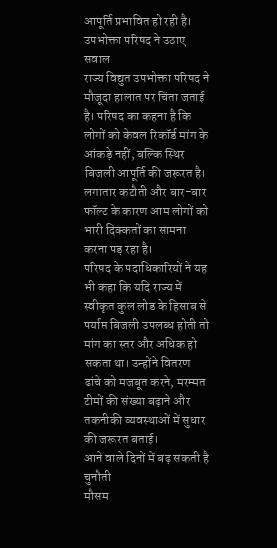आपूर्ति प्रभावित हो रही है।
उपभोक्ता परिषद ने उठाए सवाल
राज्य विद्युत उपभोक्ता परिषद ने मौजूदा हालात पर चिंता जताई है। परिषद का कहना है कि लोगों को केवल रिकॉर्ड मांग के आंकड़े नहीं, बल्कि स्थिर बिजली आपूर्ति की जरूरत है। लगातार कटौती और बार-बार फॉल्ट के कारण आम लोगों को भारी दिक्कतों का सामना करना पड़ रहा है।
परिषद के पदाधिकारियों ने यह भी कहा कि यदि राज्य में स्वीकृत कुल लोड के हिसाब से पर्याप्त बिजली उपलब्ध होती तो मांग का स्तर और अधिक हो सकता था। उन्होंने वितरण ढांचे को मजबूत करने, मरम्मत टीमों की संख्या बढ़ाने और तकनीकी व्यवस्थाओं में सुधार की जरूरत बताई।
आने वाले दिनों में बढ़ सकती है चुनौती
मौसम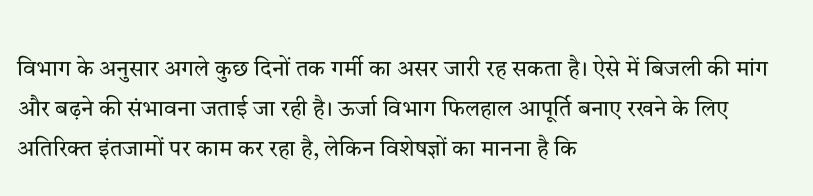विभाग के अनुसार अगले कुछ दिनों तक गर्मी का असर जारी रह सकता है। ऐसे में बिजली की मांग और बढ़ने की संभावना जताई जा रही है। ऊर्जा विभाग फिलहाल आपूर्ति बनाए रखने के लिए अतिरिक्त इंतजामों पर काम कर रहा है, लेकिन विशेषज्ञों का मानना है कि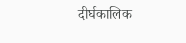दीर्घकालिक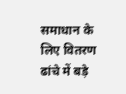समाधान के लिए वितरण ढांचे में बड़े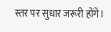स्तर पर सुधार जरूरी होंगे।